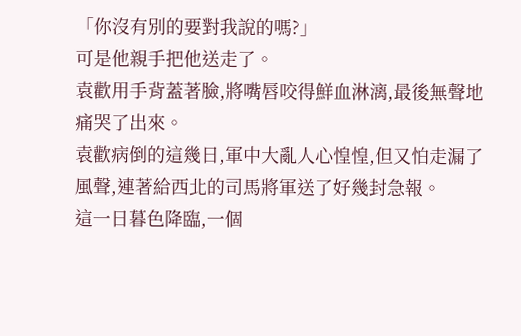「你沒有別的要對我說的嗎?」
可是他親手把他送走了。
袁歡用手背蓋著臉,將嘴唇咬得鮮血淋漓,最後無聲地痛哭了出來。
袁歡病倒的這幾日,軍中大亂人心惶惶,但又怕走漏了風聲,連著給西北的司馬將軍送了好幾封急報。
這一日暮色降臨,一個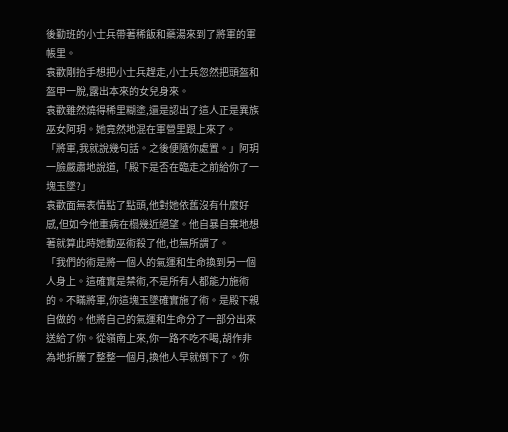後勤班的小士兵帶著稀飯和藥湯來到了將軍的軍帳里。
袁歡剛抬手想把小士兵趕走,小士兵忽然把頭盔和盔甲一脫,露出本來的女兒身來。
袁歡雖然燒得稀里糊塗,還是認出了這人正是異族巫女阿玥。她竟然地混在軍營里跟上來了。
「將軍,我就說幾句話。之後便隨你處置。」阿玥一臉嚴肅地說道,「殿下是否在臨走之前給你了一塊玉墜?」
袁歡面無表情點了點頭,他對她依舊沒有什麼好感,但如今他重病在榻幾近絕望。他自暴自棄地想著就算此時她動巫術殺了他,也無所謂了。
「我們的術是將一個人的氣運和生命換到另一個人身上。這確實是禁術,不是所有人都能力施術的。不瞞將軍,你這塊玉墜確實施了術。是殿下親自做的。他將自己的氣運和生命分了一部分出來送給了你。從嶺南上來,你一路不吃不喝,胡作非為地折騰了整整一個月,換他人早就倒下了。你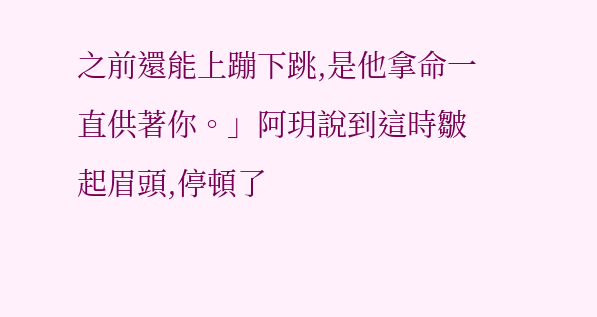之前還能上蹦下跳,是他拿命一直供著你。」阿玥說到這時皺起眉頭,停頓了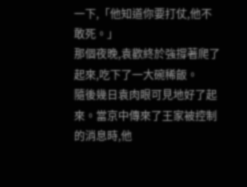一下,「他知道你要打仗,他不敢死。」
那個夜晚,袁歡終於強撐著爬了起來,吃下了一大碗稀飯。
隨後幾日袁肉眼可見地好了起來。當京中傳來了王家被控制的消息時,他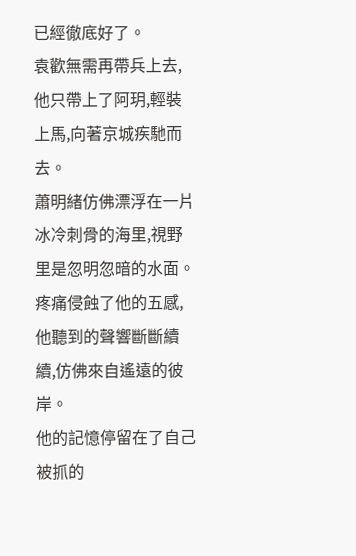已經徹底好了。
袁歡無需再帶兵上去,他只帶上了阿玥,輕裝上馬,向著京城疾馳而去。
蕭明緒仿佛漂浮在一片冰冷刺骨的海里,視野里是忽明忽暗的水面。疼痛侵蝕了他的五感,他聽到的聲響斷斷續續,仿佛來自遙遠的彼岸。
他的記憶停留在了自己被抓的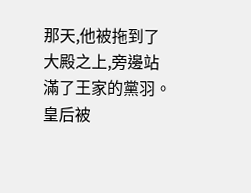那天,他被拖到了大殿之上,旁邊站滿了王家的黨羽。皇后被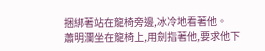捆綁著站在龍椅旁邊,冰冷地看著他。
蕭明瀾坐在龍椅上,用劍指著他,要求他下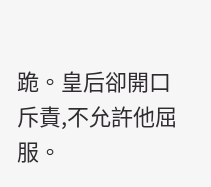跪。皇后卻開口斥責,不允許他屈服。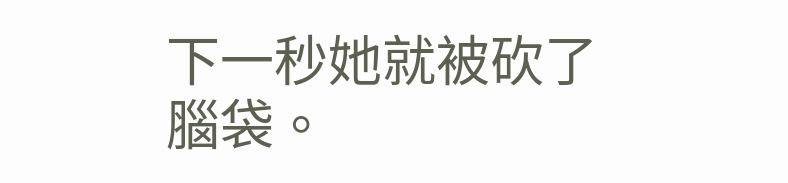下一秒她就被砍了腦袋。